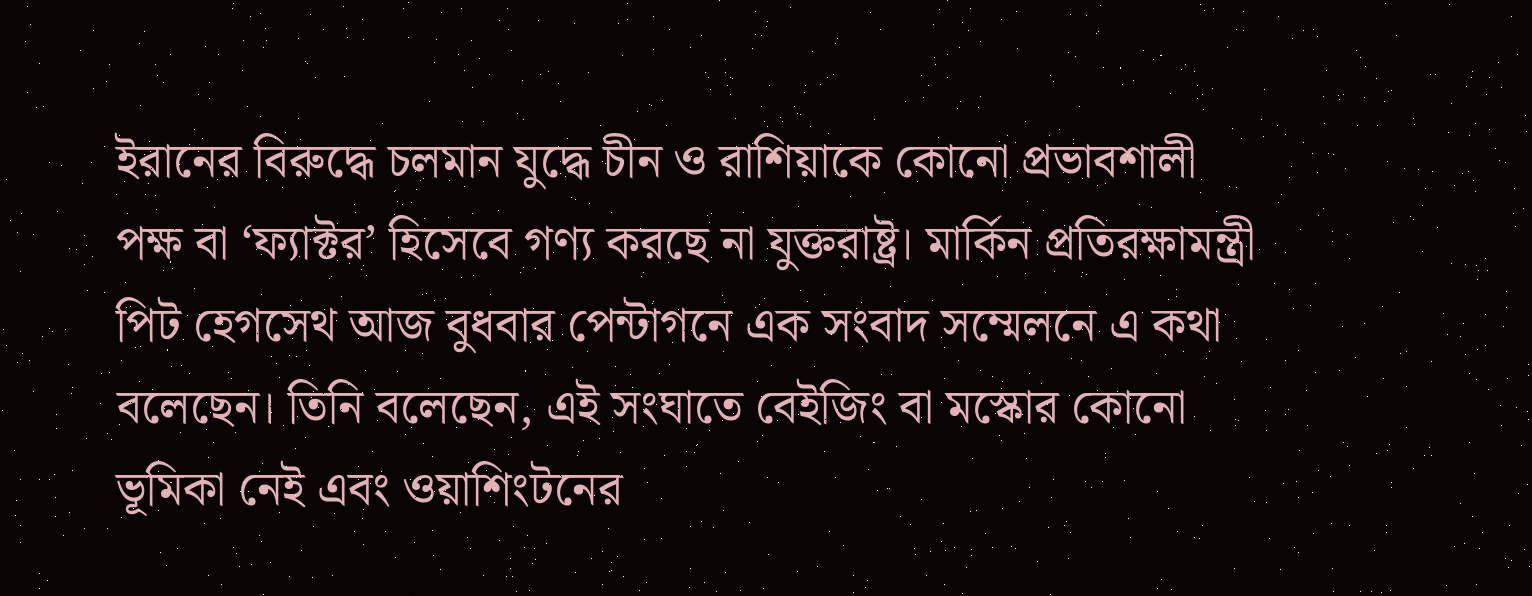ইরানের বিরুদ্ধে চলমান যুদ্ধে চীন ও রাশিয়াকে কোনো প্রভাবশালী পক্ষ বা ‘ফ্যাক্টর’ হিসেবে গণ্য করছে না যুক্তরাষ্ট্র। মার্কিন প্রতিরক্ষামন্ত্রী পিট হেগসেথ আজ বুধবার পেন্টাগনে এক সংবাদ সম্মেলনে এ কথা বলেছেন। তিনি বলেছেন, এই সংঘাতে বেইজিং বা মস্কোর কোনো ভূমিকা নেই এবং ওয়াশিংটনের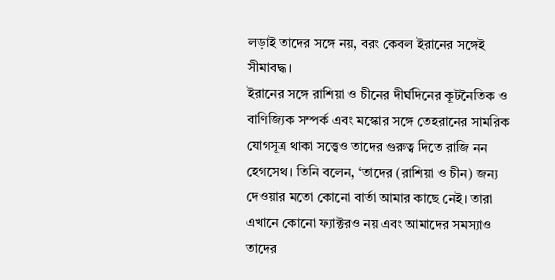লড়াই তাদের সঙ্গে নয়, বরং কেবল ইরানের সঙ্গেই সীমাবদ্ধ।
ইরানের সঙ্গে রাশিয়া ও চীনের দীর্ঘদিনের কূটনৈতিক ও বাণিজ্যিক সম্পর্ক এবং মস্কোর সঙ্গে তেহরানের সামরিক যোগসূত্র থাকা সত্ত্বেও তাদের গুরুত্ব দিতে রাজি নন হেগসেথ। তিনি বলেন, ‘তাদের (রাশিয়া ও চীন) জন্য দেওয়ার মতো কোনো বার্তা আমার কাছে নেই। তারা এখানে কোনো ফ্যাক্টরও নয় এবং আমাদের সমস্যাও তাদের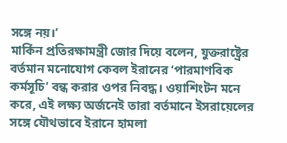সঙ্গে নয়।’
মার্কিন প্রতিরক্ষামন্ত্রী জোর দিয়ে বলেন, যুক্তরাষ্ট্রের বর্তমান মনোযোগ কেবল ইরানের ‘পারমাণবিক কর্মসূচি’ বন্ধ করার ওপর নিবদ্ধ। ওয়াশিংটন মনে করে, এই লক্ষ্য অর্জনেই তারা বর্তমানে ইসরায়েলের সঙ্গে যৌথভাবে ইরানে হামলা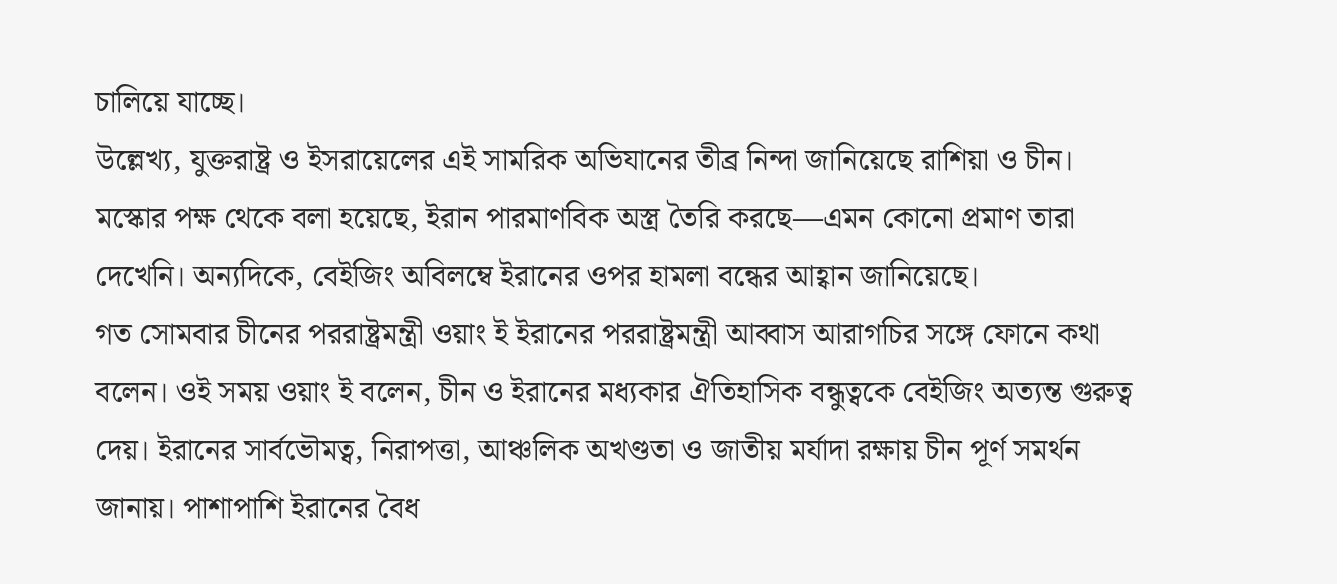চালিয়ে যাচ্ছে।
উল্লেখ্য, যুক্তরাষ্ট্র ও ইসরায়েলের এই সামরিক অভিযানের তীব্র নিন্দা জানিয়েছে রাশিয়া ও চীন। মস্কোর পক্ষ থেকে বলা হয়েছে, ইরান পারমাণবিক অস্ত্র তৈরি করছে—এমন কোনো প্রমাণ তারা দেখেনি। অন্যদিকে, বেইজিং অবিলম্বে ইরানের ওপর হামলা বন্ধের আহ্বান জানিয়েছে।
গত সোমবার চীনের পররাষ্ট্রমন্ত্রী ওয়াং ই ইরানের পররাষ্ট্রমন্ত্রী আব্বাস আরাগচির সঙ্গে ফোনে কথা বলেন। ওই সময় ওয়াং ই বলেন, চীন ও ইরানের মধ্যকার ঐতিহাসিক বন্ধুত্বকে বেইজিং অত্যন্ত গুরুত্ব দেয়। ইরানের সার্বভৌমত্ব, নিরাপত্তা, আঞ্চলিক অখণ্ডতা ও জাতীয় মর্যাদা রক্ষায় চীন পূর্ণ সমর্থন জানায়। পাশাপাশি ইরানের বৈধ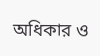অধিকার ও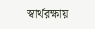স্বার্থরক্ষায়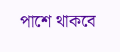পাশে থাকবে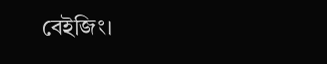বেইজিং।